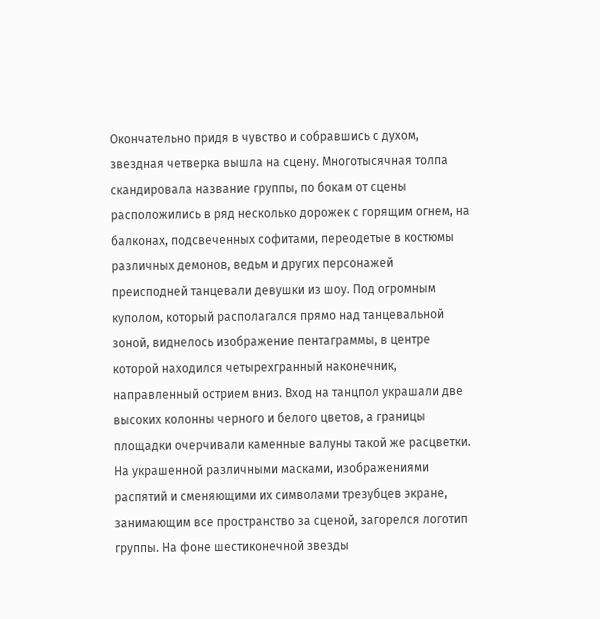Окончательно придя в чувство и собравшись с духом, звездная четверка вышла на сцену. Многотысячная толпа скандировала название группы, по бокам от сцены расположились в ряд несколько дорожек с горящим огнем, на балконах, подсвеченных софитами, переодетые в костюмы различных демонов, ведьм и других персонажей преисподней танцевали девушки из шоу. Под огромным куполом, который располагался прямо над танцевальной зоной, виднелось изображение пентаграммы, в центре которой находился четырехгранный наконечник, направленный острием вниз. Вход на танцпол украшали две высоких колонны черного и белого цветов, а границы площадки очерчивали каменные валуны такой же расцветки. На украшенной различными масками, изображениями распятий и сменяющими их символами трезубцев экране, занимающим все пространство за сценой, загорелся логотип группы. На фоне шестиконечной звезды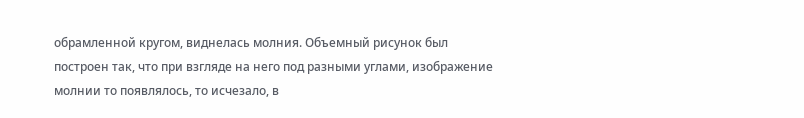обрамленной кругом, виднелась молния. Объемный рисунок был построен так, что при взгляде на него под разными углами, изображение молнии то появлялось, то исчезало, в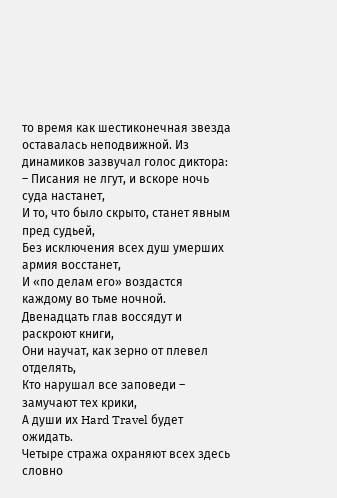то время как шестиконечная звезда оставалась неподвижной. Из динамиков зазвучал голос диктора:
– Писания не лгут, и вскоре ночь суда настанет,
И то, что было скрыто, станет явным пред судьей,
Без исключения всех душ умерших армия восстанет,
И «по делам его» воздастся каждому во тьме ночной.
Двенадцать глав воссядут и раскроют книги,
Они научат, как зерно от плевел отделять,
Кто нарушал все заповеди – замучают тех крики,
А души их Hard Travel будет ожидать.
Четыре стража охраняют всех здесь словно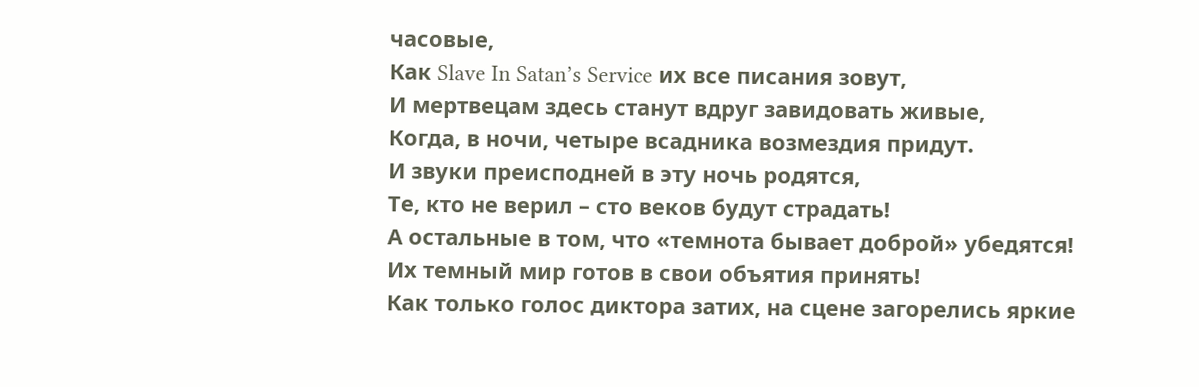часовые,
Как Slave In Satan’s Service их все писания зовут,
И мертвецам здесь станут вдруг завидовать живые,
Когда, в ночи, четыре всадника возмездия придут.
И звуки преисподней в эту ночь родятся,
Те, кто не верил – сто веков будут страдать!
А остальные в том, что «темнота бывает доброй» убедятся!
Их темный мир готов в свои объятия принять!
Как только голос диктора затих, на сцене загорелись яркие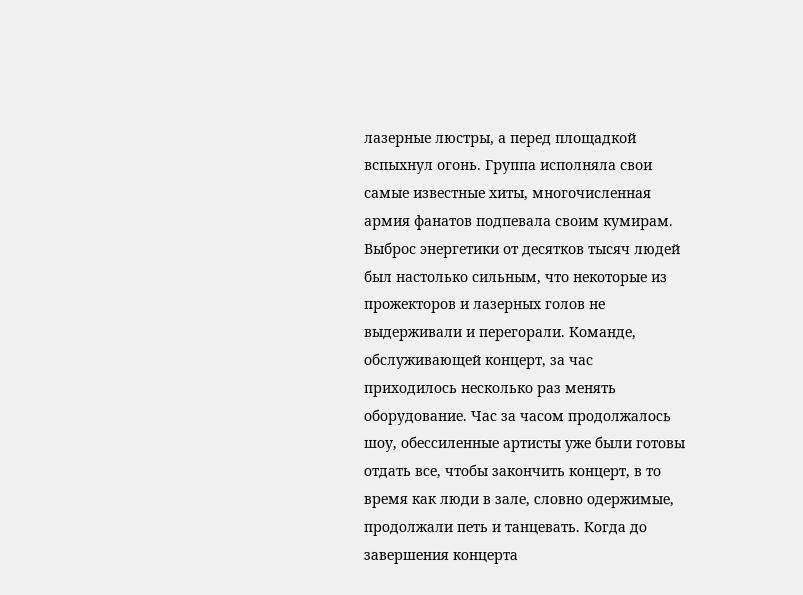лазерные люстры, а перед площадкой вспыхнул огонь. Группа исполняла свои самые известные хиты, многочисленная армия фанатов подпевала своим кумирам. Выброс энергетики от десятков тысяч людей был настолько сильным, что некоторые из прожекторов и лазерных голов не выдерживали и перегорали. Команде, обслуживающей концерт, за час приходилось несколько раз менять оборудование. Час за часом продолжалось шоу, обессиленные артисты уже были готовы отдать все, чтобы закончить концерт, в то время как люди в зале, словно одержимые, продолжали петь и танцевать. Когда до завершения концерта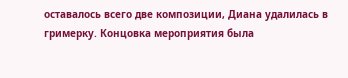оставалось всего две композиции, Диана удалилась в гримерку. Концовка мероприятия была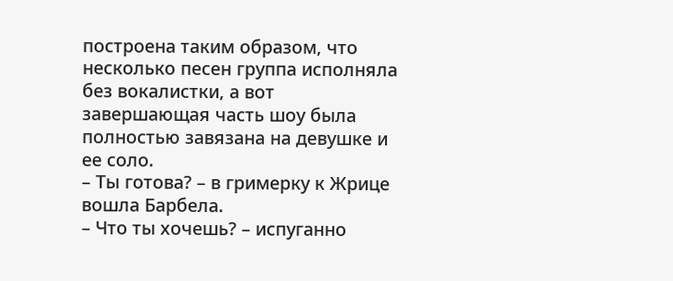построена таким образом, что несколько песен группа исполняла без вокалистки, а вот завершающая часть шоу была полностью завязана на девушке и ее соло.
– Ты готова? – в гримерку к Жрице вошла Барбела.
– Что ты хочешь? – испуганно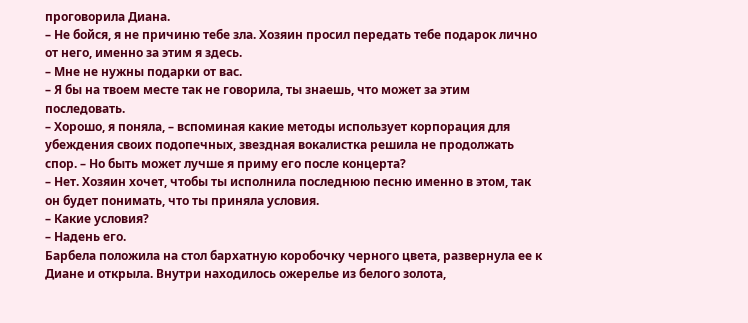проговорила Диана.
– Не бойся, я не причиню тебе зла. Хозяин просил передать тебе подарок лично от него, именно за этим я здесь.
– Мне не нужны подарки от вас.
– Я бы на твоем месте так не говорила, ты знаешь, что может за этим последовать.
– Хорошо, я поняла, – вспоминая какие методы использует корпорация для убеждения своих подопечных, звездная вокалистка решила не продолжать спор. – Но быть может лучше я приму его после концерта?
– Нет. Хозяин хочет, чтобы ты исполнила последнюю песню именно в этом, так он будет понимать, что ты приняла условия.
– Какие условия?
– Надень его.
Барбела положила на стол бархатную коробочку черного цвета, развернула ее к Диане и открыла. Внутри находилось ожерелье из белого золота,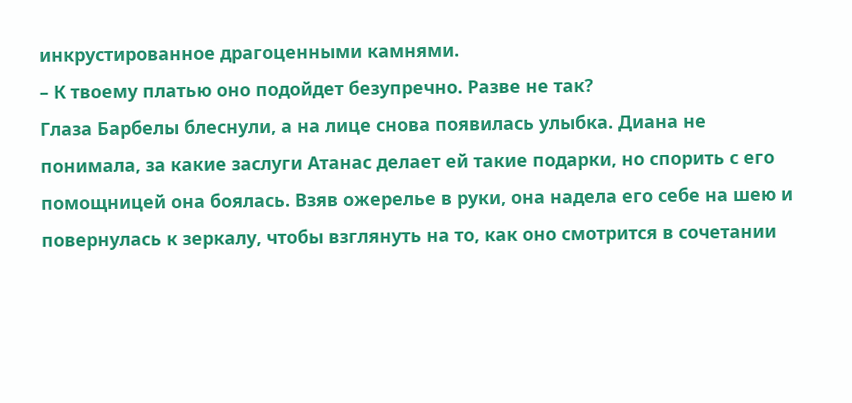инкрустированное драгоценными камнями.
– К твоему платью оно подойдет безупречно. Разве не так?
Глаза Барбелы блеснули, а на лице снова появилась улыбка. Диана не понимала, за какие заслуги Атанас делает ей такие подарки, но спорить с его помощницей она боялась. Взяв ожерелье в руки, она надела его себе на шею и повернулась к зеркалу, чтобы взглянуть на то, как оно смотрится в сочетании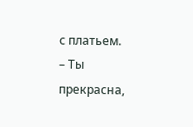с платьем.
– Ты прекрасна,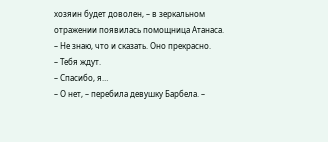хозяин будет доволен, – в зеркальном отражении появилась помощница Атанаса.
– Не знаю, что и сказать. Оно прекрасно.
– Тебя ждут.
– Спасибо, я…
– О нет, – перебила девушку Барбела. –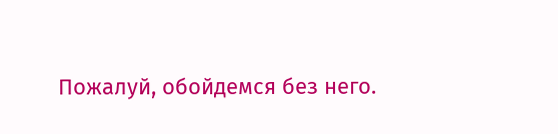Пожалуй, обойдемся без него.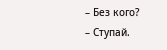– Без кого?
– Ступай.